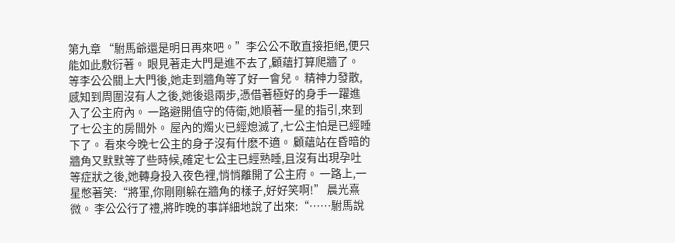第九章 “駙馬爺還是明日再來吧。”李公公不敢直接拒絕,便只能如此敷衍著。 眼見著走大門是進不去了,顧蘊打算爬牆了。 等李公公關上大門後,她走到牆角等了好一會兒。 精神力發散,感知到周圍沒有人之後,她後退兩步,憑借著極好的身手一躍進入了公主府內。 一路避開值守的侍衛,她順著一星的指引,來到了七公主的房間外。 屋內的燭火已經熄滅了,七公主怕是已經睡下了。 看來今晚七公主的身子沒有什麽不適。 顧蘊站在昏暗的牆角又默默等了些時候,確定七公主已經熟睡,且沒有出現孕吐等症狀之後,她轉身投入夜色裡,悄悄離開了公主府。 一路上,一星憋著笑:“將軍,你剛剛躲在牆角的樣子,好好笑啊!” 晨光熹微。 李公公行了禮,將昨晚的事詳細地說了出來:“……駙馬說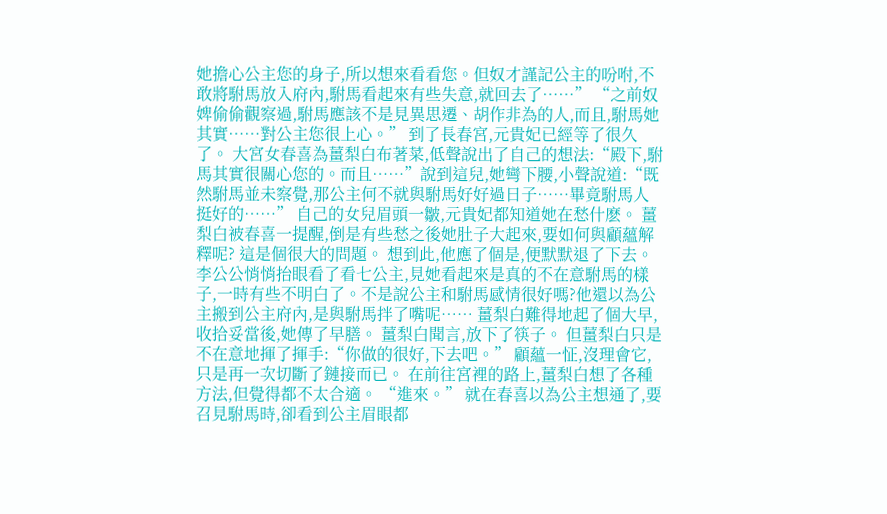她擔心公主您的身子,所以想來看看您。但奴才謹記公主的吩咐,不敢將駙馬放入府內,駙馬看起來有些失意,就回去了……” “之前奴婢偷偷觀察過,駙馬應該不是見異思遷、胡作非為的人,而且,駙馬她其實……對公主您很上心。” 到了長春宮,元貴妃已經等了很久了。 大宮女春喜為薑梨白布著菜,低聲說出了自己的想法:“殿下,駙馬其實很關心您的。而且……”說到這兒,她彎下腰,小聲說道:“既然駙馬並未察覺,那公主何不就與駙馬好好過日子……畢竟駙馬人挺好的……” 自己的女兒眉頭一皺,元貴妃都知道她在愁什麽。 薑梨白被春喜一提醒,倒是有些愁之後她肚子大起來,要如何與顧蘊解釋呢? 這是個很大的問題。 想到此,他應了個是,便默默退了下去。 李公公悄悄抬眼看了看七公主,見她看起來是真的不在意駙馬的樣子,一時有些不明白了。不是說公主和駙馬感情很好嗎?他還以為公主搬到公主府內,是與駙馬拌了嘴呢…… 薑梨白難得地起了個大早,收拾妥當後,她傳了早膳。 薑梨白聞言,放下了筷子。 但薑梨白只是不在意地揮了揮手:“你做的很好,下去吧。” 顧蘊一怔,沒理會它,只是再一次切斷了鏈接而已。 在前往宮裡的路上,薑梨白想了各種方法,但覺得都不太合適。 “進來。” 就在春喜以為公主想通了,要召見駙馬時,卻看到公主眉眼都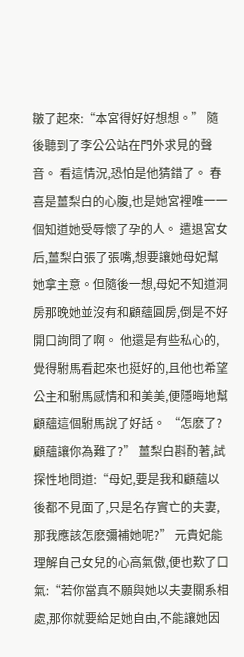皺了起來:“本宮得好好想想。” 隨後聽到了李公公站在門外求見的聲音。 看這情況,恐怕是他猜錯了。 春喜是薑梨白的心腹,也是她宮裡唯一一個知道她受辱懷了孕的人。 遣退宮女后,薑梨白張了張嘴,想要讓她母妃幫她拿主意。但隨後一想,母妃不知道洞房那晚她並沒有和顧蘊圓房,倒是不好開口詢問了啊。 他還是有些私心的,覺得駙馬看起來也挺好的,且他也希望公主和駙馬感情和和美美,便隱晦地幫顧蘊這個駙馬說了好話。 “怎麽了?顧蘊讓你為難了?” 薑梨白斟酌著,試探性地問道:“母妃,要是我和顧蘊以後都不見面了,只是名存實亡的夫妻,那我應該怎麽彌補她呢?” 元貴妃能理解自己女兒的心高氣傲,便也歎了口氣:“若你當真不願與她以夫妻關系相處,那你就要給足她自由,不能讓她因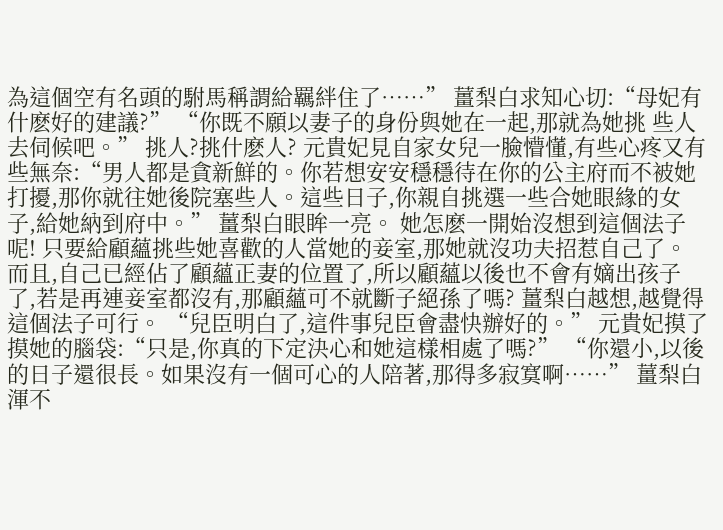為這個空有名頭的駙馬稱謂給羈絆住了……” 薑梨白求知心切:“母妃有什麽好的建議?” “你既不願以妻子的身份與她在一起,那就為她挑 些人去伺候吧。” 挑人?挑什麽人? 元貴妃見自家女兒一臉懵懂,有些心疼又有些無奈:“男人都是貪新鮮的。你若想安安穩穩待在你的公主府而不被她打擾,那你就往她後院塞些人。這些日子,你親自挑選一些合她眼緣的女子,給她納到府中。” 薑梨白眼眸一亮。 她怎麽一開始沒想到這個法子呢! 只要給顧蘊挑些她喜歡的人當她的妾室,那她就沒功夫招惹自己了。 而且,自己已經佔了顧蘊正妻的位置了,所以顧蘊以後也不會有嫡出孩子了,若是再連妾室都沒有,那顧蘊可不就斷子絕孫了嗎? 薑梨白越想,越覺得這個法子可行。 “兒臣明白了,這件事兒臣會盡快辦好的。” 元貴妃摸了摸她的腦袋:“只是,你真的下定決心和她這樣相處了嗎?” “你還小,以後的日子還很長。如果沒有一個可心的人陪著,那得多寂寞啊……” 薑梨白渾不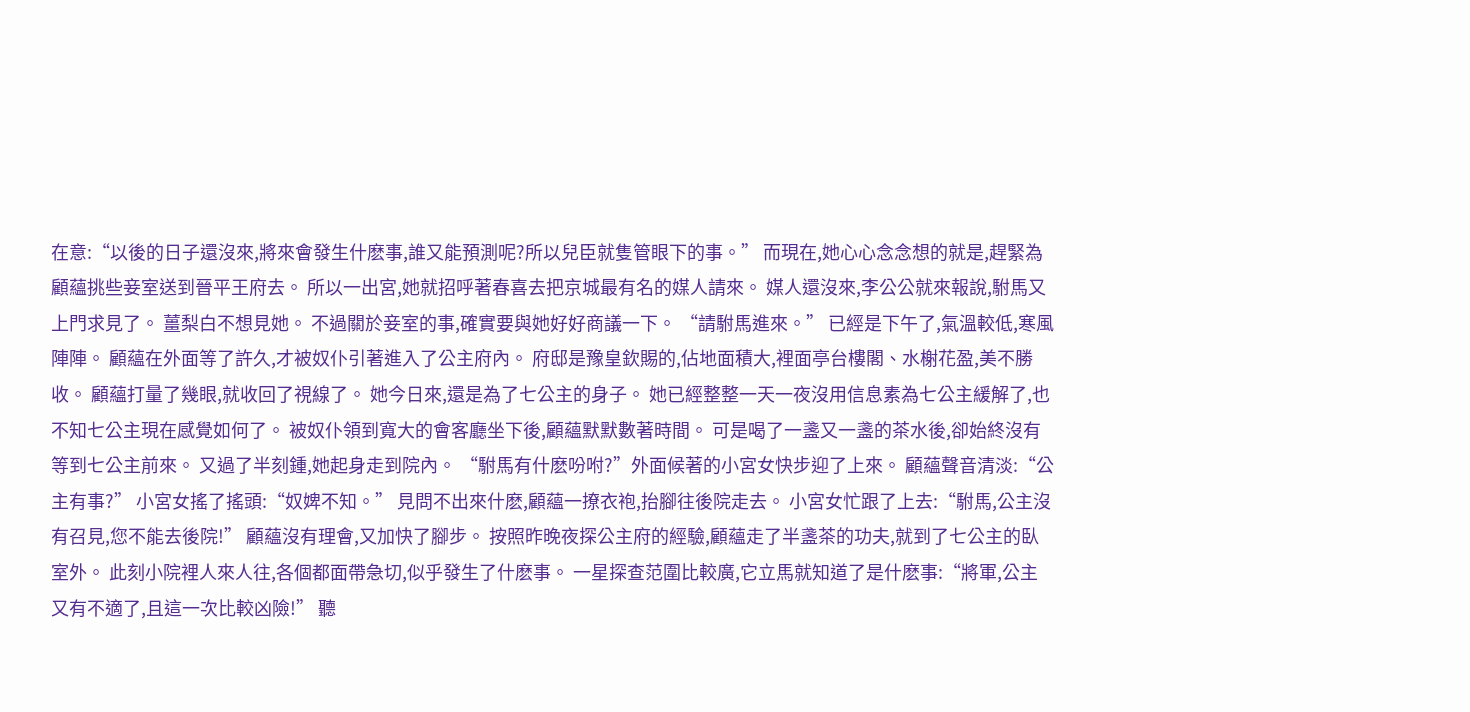在意:“以後的日子還沒來,將來會發生什麽事,誰又能預測呢?所以兒臣就隻管眼下的事。” 而現在,她心心念念想的就是,趕緊為顧蘊挑些妾室送到晉平王府去。 所以一出宮,她就招呼著春喜去把京城最有名的媒人請來。 媒人還沒來,李公公就來報說,駙馬又上門求見了。 薑梨白不想見她。 不過關於妾室的事,確實要與她好好商議一下。 “請駙馬進來。” 已經是下午了,氣溫較低,寒風陣陣。 顧蘊在外面等了許久,才被奴仆引著進入了公主府內。 府邸是豫皇欽賜的,佔地面積大,裡面亭台樓閣、水榭花盈,美不勝收。 顧蘊打量了幾眼,就收回了視線了。 她今日來,還是為了七公主的身子。 她已經整整一天一夜沒用信息素為七公主緩解了,也不知七公主現在感覺如何了。 被奴仆領到寬大的會客廳坐下後,顧蘊默默數著時間。 可是喝了一盞又一盞的茶水後,卻始終沒有等到七公主前來。 又過了半刻鍾,她起身走到院內。 “駙馬有什麽吩咐?”外面候著的小宮女快步迎了上來。 顧蘊聲音清淡:“公主有事?” 小宮女搖了搖頭:“奴婢不知。” 見問不出來什麽,顧蘊一撩衣袍,抬腳往後院走去。 小宮女忙跟了上去:“駙馬,公主沒有召見,您不能去後院!” 顧蘊沒有理會,又加快了腳步。 按照昨晚夜探公主府的經驗,顧蘊走了半盞茶的功夫,就到了七公主的臥室外。 此刻小院裡人來人往,各個都面帶急切,似乎發生了什麽事。 一星探查范圍比較廣,它立馬就知道了是什麽事:“將軍,公主又有不適了,且這一次比較凶險!” 聽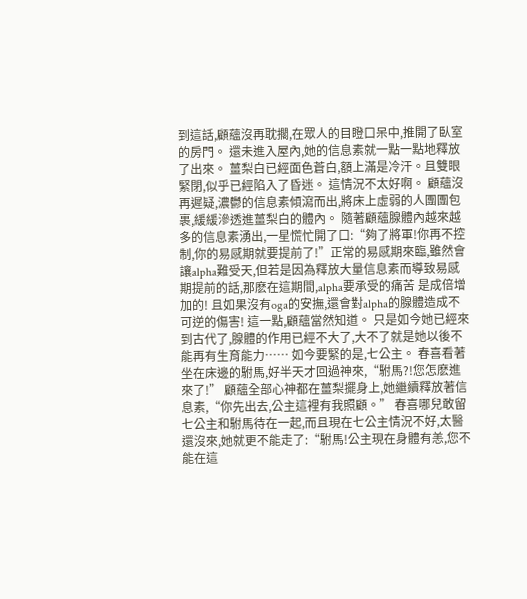到這話,顧蘊沒再耽擱,在眾人的目瞪口呆中,推開了臥室的房門。 還未進入屋內,她的信息素就一點一點地釋放了出來。 薑梨白已經面色蒼白,額上滿是冷汗。且雙眼緊閉,似乎已經陷入了昏迷。 這情況不太好啊。 顧蘊沒再遲疑,濃鬱的信息素傾瀉而出,將床上虛弱的人團團包裹,緩緩滲透進薑梨白的體內。 隨著顧蘊腺體內越來越多的信息素湧出,一星慌忙開了口:“夠了將軍!你再不控制,你的易感期就要提前了!”正常的易感期來臨,雖然會讓alpha難受天,但若是因為釋放大量信息素而導致易感期提前的話,那麽在這期間,alpha要承受的痛苦 是成倍增加的! 且如果沒有oga的安撫,還會對alpha的腺體造成不可逆的傷害! 這一點,顧蘊當然知道。 只是如今她已經來到古代了,腺體的作用已經不大了,大不了就是她以後不能再有生育能力…… 如今要緊的是,七公主。 春喜看著坐在床邊的駙馬,好半天才回過神來,“駙馬?!您怎麽進來了!” 顧蘊全部心神都在薑梨擺身上,她繼續釋放著信息素,“你先出去,公主這裡有我照顧。” 春喜哪兒敢留七公主和駙馬待在一起,而且現在七公主情況不好,太醫還沒來,她就更不能走了:“駙馬!公主現在身體有恙,您不能在這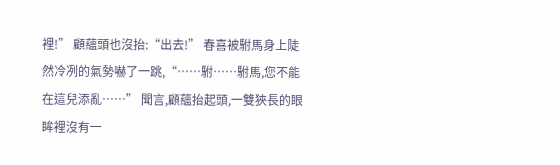裡!” 顧蘊頭也沒抬:“出去!” 春喜被駙馬身上陡然冷冽的氣勢嚇了一跳,“……駙……駙馬,您不能在這兒添亂……” 聞言,顧蘊抬起頭,一雙狹長的眼眸裡沒有一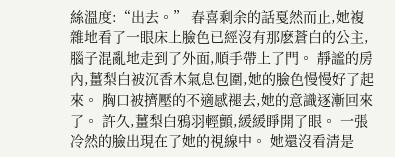絲溫度:“出去。” 春喜剩余的話戛然而止,她複雜地看了一眼床上臉色已經沒有那麽蒼白的公主,腦子混亂地走到了外面,順手帶上了門。 靜謐的房內,薑梨白被沉香木氣息包圍,她的臉色慢慢好了起來。 胸口被擠壓的不適感褪去,她的意識逐漸回來了。 許久,薑梨白鴉羽輕顫,緩緩睜開了眼。 一張冷然的臉出現在了她的視線中。 她還沒看清是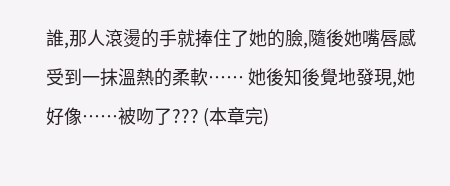誰,那人滾燙的手就捧住了她的臉,隨後她嘴唇感受到一抹溫熱的柔軟…… 她後知後覺地發現,她好像……被吻了??? (本章完)